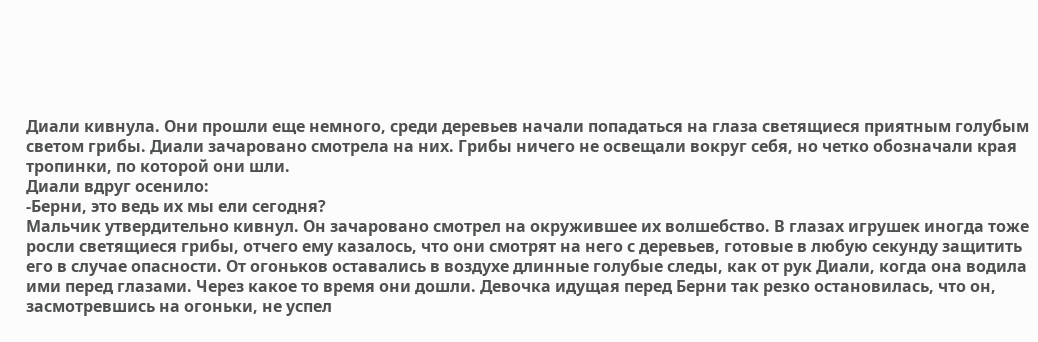Диали кивнула. Они прошли еще немного, среди деревьев начали попадаться на глаза светящиеся приятным голубым светом грибы. Диали зачаровано смотрела на них. Грибы ничего не освещали вокруг себя, но четко обозначали края тропинки, по которой они шли.
Диали вдруг осенило:
-Берни, это ведь их мы ели сегодня?
Мальчик утвердительно кивнул. Он зачаровано смотрел на окружившее их волшебство. В глазах игрушек иногда тоже росли светящиеся грибы, отчего ему казалось, что они смотрят на него с деревьев, готовые в любую секунду защитить его в случае опасности. От огоньков оставались в воздухе длинные голубые следы, как от рук Диали, когда она водила ими перед глазами. Через какое то время они дошли. Девочка идущая перед Берни так резко остановилась, что он, засмотревшись на огоньки, не успел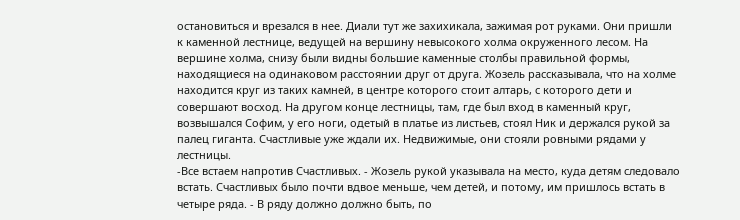остановиться и врезался в нее. Диали тут же захихикала, зажимая рот руками. Они пришли к каменной лестнице, ведущей на вершину невысокого холма окруженного лесом. На вершине холма, снизу были видны большие каменные столбы правильной формы, находящиеся на одинаковом расстоянии друг от друга. Жозель рассказывала, что на холме находится круг из таких камней, в центре которого стоит алтарь, с которого дети и совершают восход. На другом конце лестницы, там, где был вход в каменный круг, возвышался Софим, у его ноги, одетый в платье из листьев, стоял Ник и держался рукой за палец гиганта. Счастливые уже ждали их. Недвижимые, они стояли ровными рядами у лестницы.
-Все встаем напротив Счастливых. - Жозель рукой указывала на место, куда детям следовало встать. Счастливых было почти вдвое меньше, чем детей, и потому, им пришлось встать в четыре ряда. - В ряду должно должно быть, по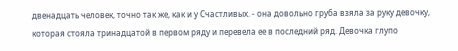двенадцать человек, точно так же, как и у Счастливых. - она довольно груба взяла за руку девочку, которая стояла тринадцатой в первом ряду и перевела ее в последний ряд. Девочка глупо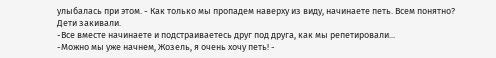улыбалась при этом. - Как только мы пропадем наверху из виду, начинаете петь. Всем понятно?
Дети закивали.
-Все вместе начинаете и подстраиваетесь друг под друга, как мы репетировали...
-Можно мы уже начнем, Жозель, я очень хочу петь! -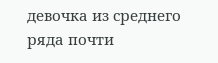девочка из среднего ряда почти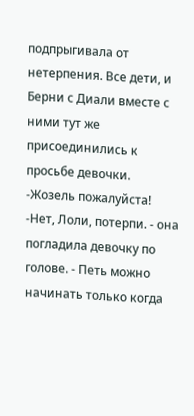подпрыгивала от нетерпения. Все дети, и Берни с Диали вместе с ними тут же присоединились к просьбе девочки.
-Жозель пожалуйста!
-Нет, Лоли, потерпи. - она погладила девочку по голове. - Петь можно начинать только когда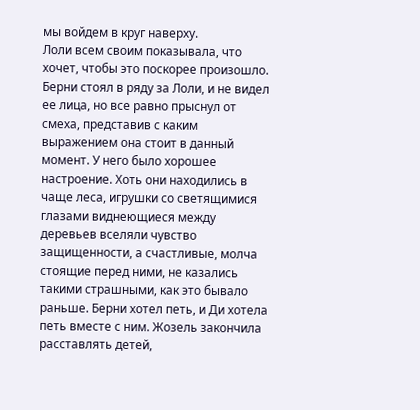мы войдем в круг наверху.
Лоли всем своим показывала, что хочет, чтобы это поскорее произошло. Берни стоял в ряду за Лоли, и не видел ее лица, но все равно прыснул от смеха, представив с каким выражением она стоит в данный момент. У него было хорошее настроение. Хоть они находились в чаще леса, игрушки со светящимися глазами виднеющиеся между деревьев вселяли чувство защищенности, а счастливые, молча стоящие перед ними, не казались такими страшными, как это бывало раньше. Берни хотел петь, и Ди хотела петь вместе с ним. Жозель закончила расставлять детей,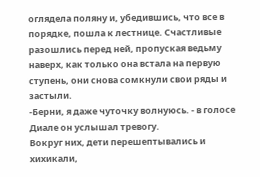оглядела поляну и, убедившись, что все в порядке, пошла к лестнице. Счастливые разошлись перед ней, пропуская ведьму наверх, как только она встала на первую ступень, они снова сомкнули свои ряды и застыли.
-Берни, я даже чуточку волнуюсь. - в голосе Диале он услышал тревогу.
Вокруг них, дети перешептывались и хихикали,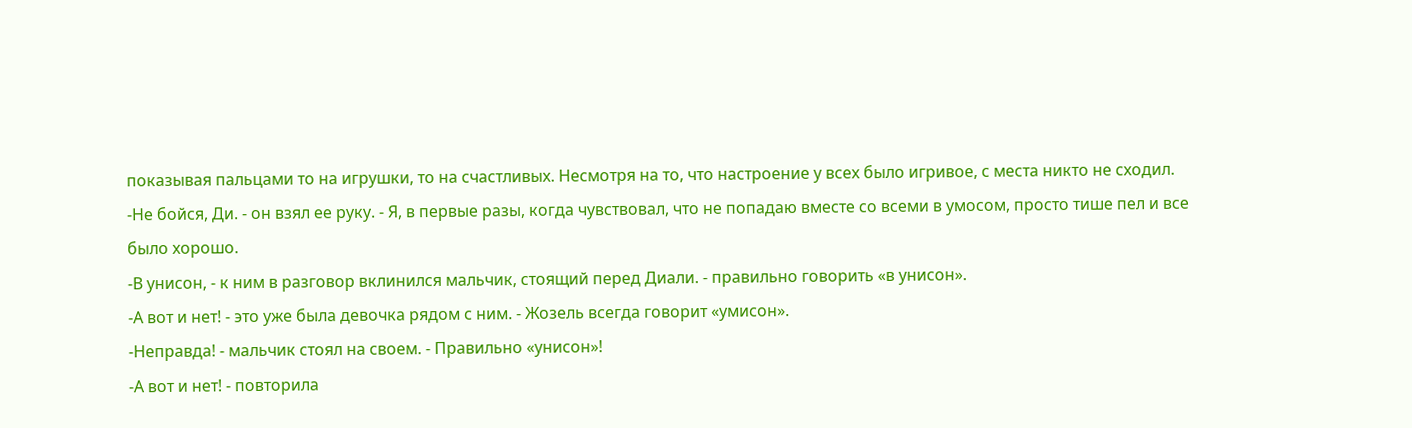показывая пальцами то на игрушки, то на счастливых. Несмотря на то, что настроение у всех было игривое, с места никто не сходил.
-Не бойся, Ди. - он взял ее руку. - Я, в первые разы, когда чувствовал, что не попадаю вместе со всеми в умосом, просто тише пел и все было хорошо.
-В унисон, - к ним в разговор вклинился мальчик, стоящий перед Диали. - правильно говорить «в унисон».
-А вот и нет! - это уже была девочка рядом с ним. - Жозель всегда говорит «умисон».
-Неправда! - мальчик стоял на своем. - Правильно «унисон»!
-А вот и нет! - повторила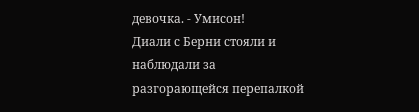девочка. - Умисон!
Диали с Берни стояли и наблюдали за разгорающейся перепалкой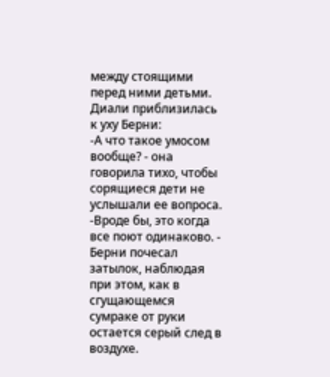между стоящими перед ними детьми. Диали приблизилась к уху Берни:
-А что такое умосом вообще? - она говорила тихо, чтобы сорящиеся дети не услышали ее вопроса.
-Вроде бы, это когда все поют одинаково. - Берни почесал затылок, наблюдая при этом, как в сгущающемся сумраке от руки остается серый след в воздухе.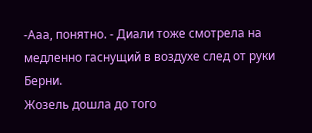-Ааа, понятно. - Диали тоже смотрела на медленно гаснущий в воздухе след от руки Берни.
Жозель дошла до того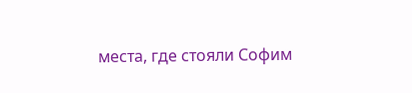места, где стояли Софим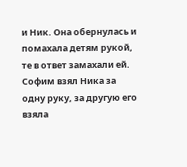и Ник. Она обернулась и помахала детям рукой, те в ответ замахали ей. Софим взял Ника за одну руку, за другую его взяла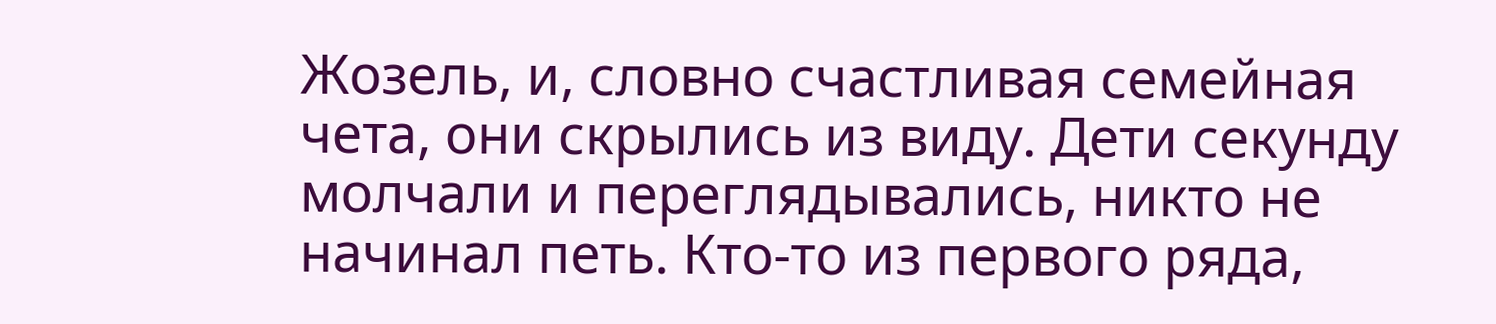Жозель, и, словно счастливая семейная чета, они скрылись из виду. Дети секунду молчали и переглядывались, никто не начинал петь. Кто-то из первого ряда,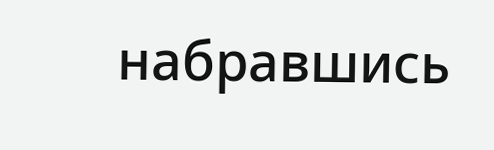набравшись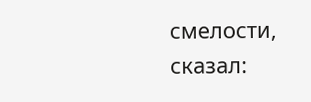смелости, сказал: